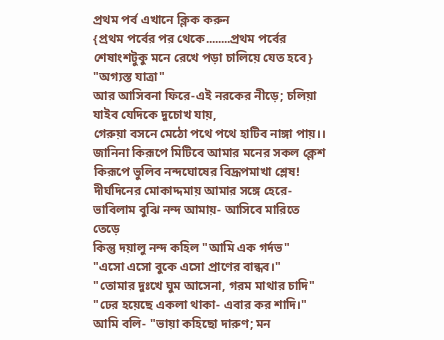প্রথম পর্ব এখানে ক্লিক করুন
{প্রথম পর্বের পর থেকে........প্রথম পর্বের শেষাংশটুকু মনে রেখে পড়া চালিয়ে যেত হবে}
"অগ্যস্ত যাত্রা"
আর আসিবনা ফিরে-এই নরকের নীড়ে; চলিয়া যাইব যেদিকে দুচোখ যায়,
গেরুয়া বসনে মেঠো পথে পথে হাটিব নাঙ্গা পায়।।
জানিনা কিরূপে মিটিবে আমার মনের সকল ক্লেশ
কিরূপে ভুলিব নন্দঘোষের বিদ্রূপমাখা শ্লেষ!
দীর্ঘদিনের মোকাদ্দমায় আমার সঙ্গে হেরে-
ভাবিলাম বুঝি নন্দ আমায়- আসিবে মারিতে তেড়ে
কিন্তু দয়ালু নন্দ কহিল "আমি এক গর্দভ"
"এসো এসো বুকে এসো প্রাণের বান্ধব।"
"তোমার দুঃখে ঘুম আসেনা, গরম মাথার চাদি"
"ঢের হয়েছে একলা থাকা- এবার কর শাদি।"
আমি বলি- "ভায়া কহিছো দারুণ; মন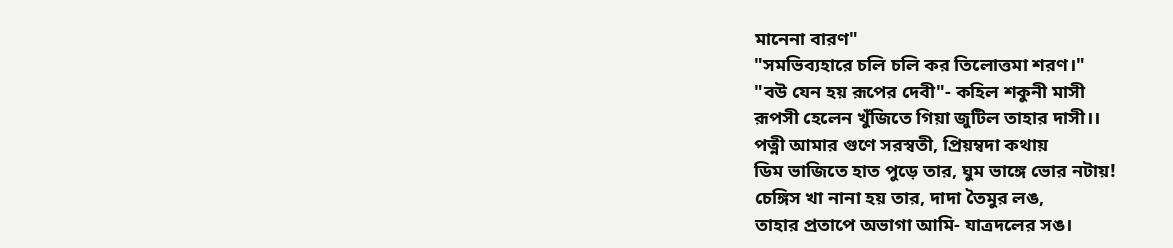মানেনা বারণ"
"সমভিব্যহারে চলি চলি কর তিলোত্তমা শরণ।"
"বউ যেন হয় রূপের দেবী"- কহিল শকুনী মাসী
রূপসী হেলেন খুঁজিতে গিয়া জুটিল তাহার দাসী।।
পত্নী আমার গুণে সরস্বতী, প্রিয়ম্বদা কথায়
ডিম ভাজিতে হাত পুড়ে তার, ঘুম ভাঙ্গে ভোর নটায়!
চেঙ্গিস খা নানা হয় তার, দাদা তৈমুর লঙ,
তাহার প্রতাপে অভাগা আমি- যাত্রদলের সঙ।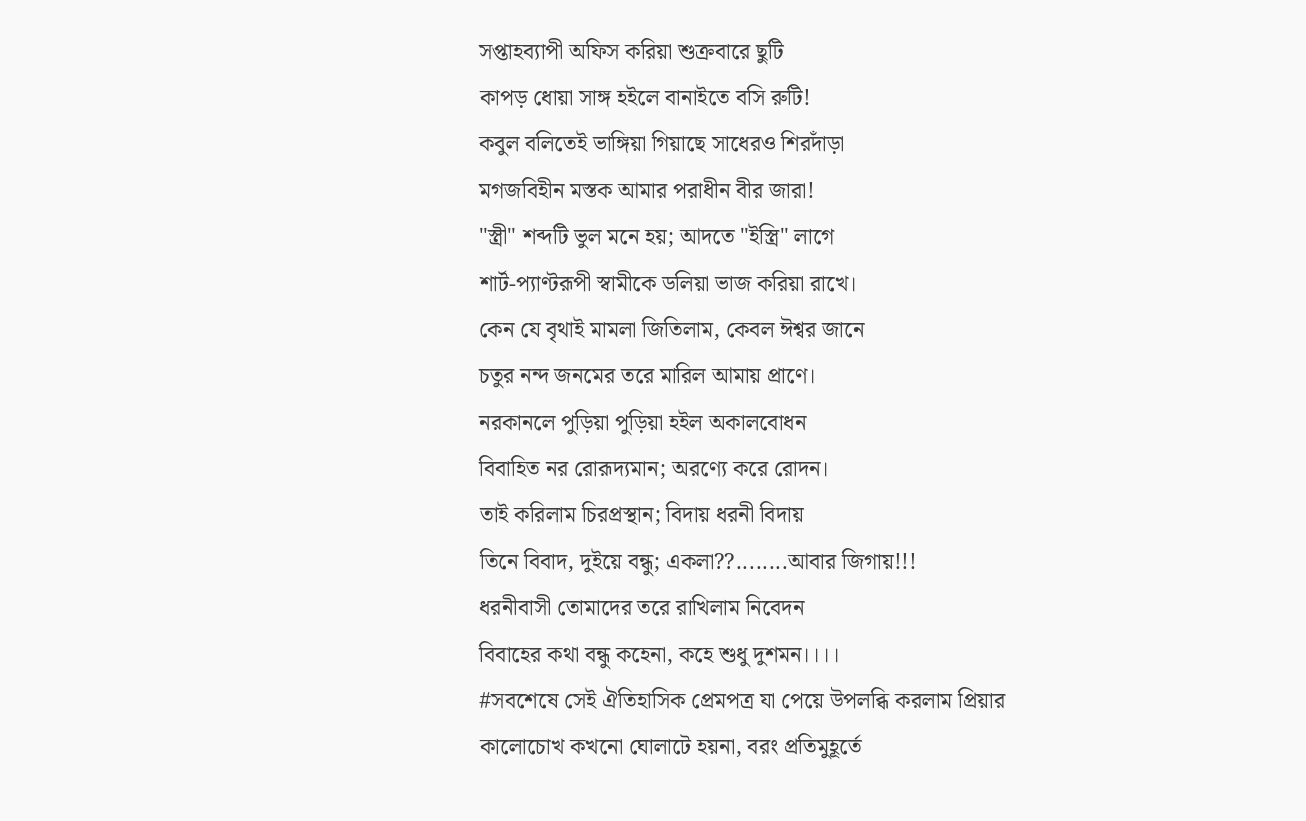সপ্তাহব্যাপী অফিস করিয়া শুক্রবারে ছুটি
কাপড় ধোয়া সাঙ্গ হইলে বানাইতে বসি রুটি!
কবুল বলিতেই ভাঙ্গিয়া গিয়াছে সাধেরও শিরদাঁড়া
মগজবিহীন মস্তক আমার পরাধীন বীর জারা!
"স্ত্রী" শব্দটি ভুল মনে হয়; আদতে "ইস্ত্রি" লাগে
শার্ট-প্যাণ্টরূপী স্বামীকে ডলিয়া ভাজ করিয়া রাখে।
কেন যে বৃথাই মামলা জিতিলাম, কেবল ঈশ্বর জানে
চতুর নন্দ জনমের তরে মারিল আমায় প্রাণে।
নরকানলে পুড়িয়া পুড়িয়া হইল অকালবোধন
বিবাহিত নর রোরূদ্যমান; অরণ্যে করে রোদন।
তাই করিলাম চিরপ্রস্থান; বিদায় ধরনী বিদায়
তিনে বিবাদ, দুইয়ে বন্ধু; একলা??........আবার জিগায়!!!
ধরনীবাসী তোমাদের তরে রাখিলাম নিবেদন
বিবাহের কথা বন্ধু কহেনা, কহে শুধু দুশমন।।।।
#সবশেষে সেই ঐতিহাসিক প্রেমপত্র যা পেয়ে উপলব্ধি করলাম প্রিয়ার কালোচোখ কখনো ঘোলাটে হয়না, বরং প্রতিমুহূর্তে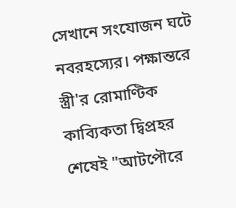সেখানে সংযোজন ঘটে নবরহস্যের। পক্ষান্তরে স্ত্রী'র রোমাণ্টিক কাব্যিকতা দ্বিপ্রহর শেষেই "আটপৌরে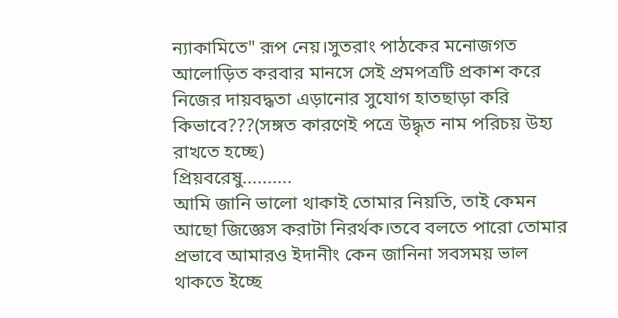ন্যাকামিতে" রূপ নেয়।সুতরাং পাঠকের মনোজগত আলোড়িত করবার মানসে সেই প্রমপত্রটি প্রকাশ করে নিজের দায়বদ্ধতা এড়ানোর সুযোগ হাতছাড়া করি কিভাবে???(সঙ্গত কারণেই পত্রে উদ্ধৃত নাম পরিচয় উহ্য রাখতে হচ্ছে)
প্রিয়বরেষু..........
আমি জানি ভালো থাকাই তোমার নিয়তি, তাই কেমন আছো জিজ্ঞেস করাটা নিরর্থক।তবে বলতে পারো তোমার প্রভাবে আমারও ইদানীং কেন জানিনা সবসময় ভাল থাকতে ইচ্ছে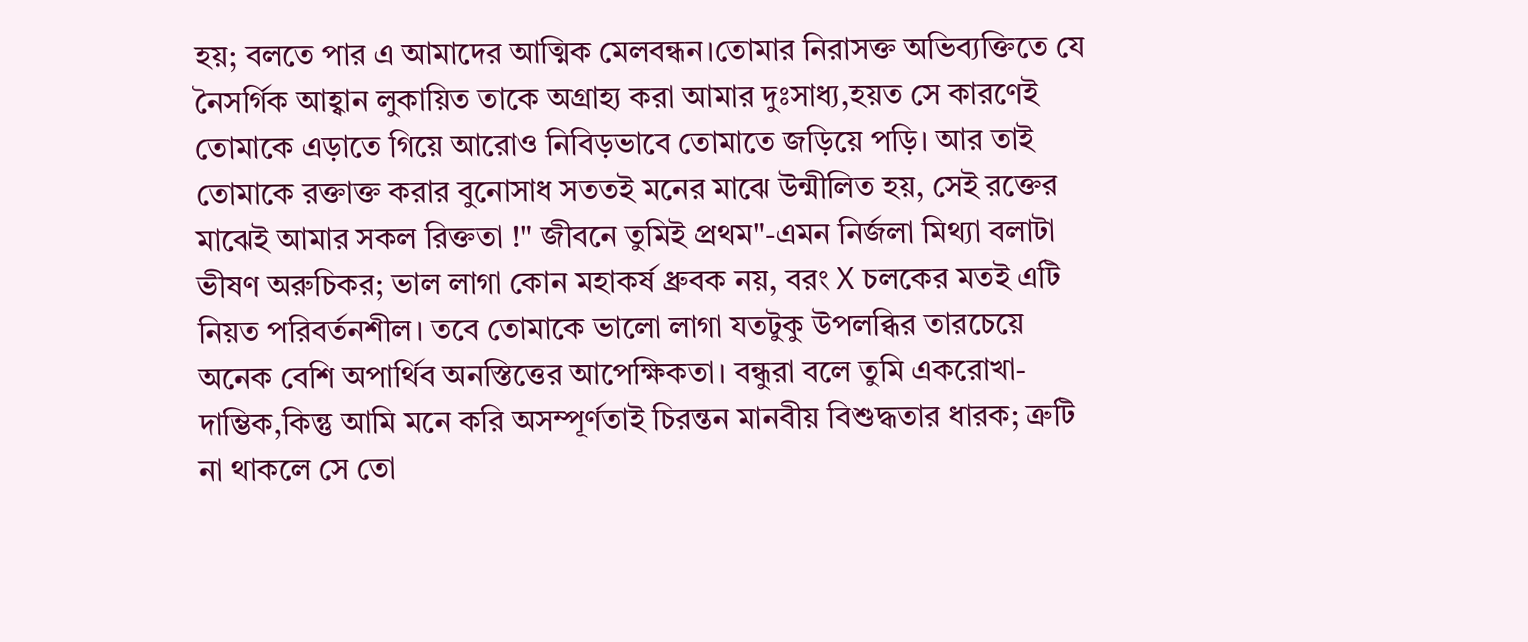হয়; বলতে পার এ আমাদের আত্মিক মেলবন্ধন।তোমার নিরাসক্ত অভিব্যক্তিতে যে নৈসর্গিক আহ্বান লুকায়িত তাকে অগ্রাহ্য করা আমার দুঃসাধ্য,হয়ত সে কারণেই তোমাকে এড়াতে গিয়ে আরোও নিবিড়ভাবে তোমাতে জড়িয়ে পড়ি। আর তাই তোমাকে রক্তাক্ত করার বুনোসাধ সততই মনের মাঝে উন্মীলিত হয়, সেই রক্তের মাঝেই আমার সকল রিক্ততা !" জীবনে তুমিই প্রথম"-এমন নির্জলা মিথ্যা বলাটা ভীষণ অরুচিকর; ভাল লাগা কোন মহাকর্ষ ধ্রুবক নয়, বরং X চলকের মতই এটি নিয়ত পরিবর্তনশীল। তবে তোমাকে ভালো লাগা যতটুকু উপলব্ধির তারচেয়ে অনেক বেশি অপার্থিব অনস্তিত্তের আপেক্ষিকতা। বন্ধুরা বলে তুমি একরোখা-দাম্ভিক,কিন্তু আমি মনে করি অসম্পূর্ণতাই চিরন্তন মানবীয় বিশুদ্ধতার ধারক; ত্রুটি না থাকলে সে তো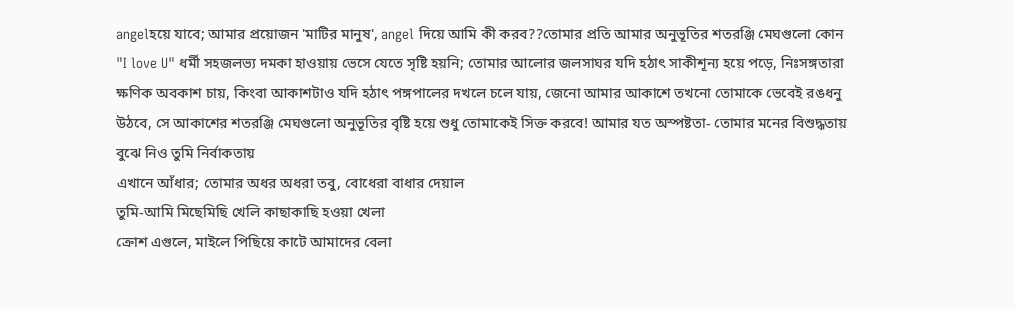angelহয়ে যাবে; আমার প্রয়োজন 'মাটির মানুষ', angel দিয়ে আমি কী করব??তোমার প্রতি আমার অনুভূতির শতরঞ্জি মেঘগুলো কোন "I love U" ধর্মী সহজলভ্য দমকা হাওয়ায় ভেসে যেতে সৃষ্টি হয়নি; তোমার আলোর জলসাঘর যদি হঠাৎ সাকীশূন্য হয়ে পড়ে, নিঃসঙ্গতারা ক্ষণিক অবকাশ চায়, কিংবা আকাশটাও যদি হঠাৎ পঙ্গপালের দখলে চলে যায়, জেনো আমার আকাশে তখনো তোমাকে ভেবেই রঙধনু উঠবে, সে আকাশের শতরঞ্জি মেঘগুলো অনুভূতির বৃষ্টি হয়ে শুধু তোমাকেই সিক্ত করবে! আমার যত অস্পষ্টতা- তোমার মনের বিশুদ্ধতায় বুঝে নিও তুমি নির্বাকতায়
এখানে আঁধার; তোমার অধর অধরা তবু, বোধেরা বাধার দেয়াল
তুমি-আমি মিছেমিছি খেলি কাছাকাছি হওয়া খেলা
ক্রোশ এগুলে, মাইলে পিছিয়ে কাটে আমাদের বেলা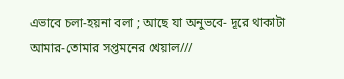এভাবে চলা-হয়না বলা ; আছে যা অনুভবে- দূরে থাকাটা
আমার-তোমার সপ্তমনের খেয়াল///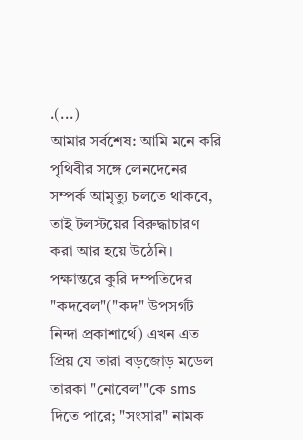.(...)
আমার সর্বশেষ: আমি মনে করি পৃথিবীর সঙ্গে লেনদেনের সম্পর্ক আমৃত্যু চলতে থাকবে, তাই টলস্টয়ের বিরুদ্ধাচারণ করা আর হয়ে উঠেনি। পক্ষান্তরে কুরি দম্পতিদের "কদবেল"("কদ" উপসর্গট নিন্দা প্রকাশার্থে) এখন এত প্রিয় যে তারা বড়জোড় মডেল তারকা "নোবেল'"কে sms দিতে পারে; "সংসার" নামক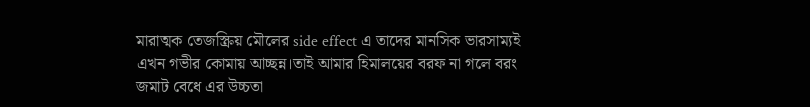মারাত্মক তেজস্ক্রিয় মৌলের side effect এ তাদের মানসিক ভারসাম্যই এখন গভীর কোমায় আচ্ছন্ন।তাই আমার হিমালয়ের বরফ না গলে বরং জমাট বেধে এর উচ্চতা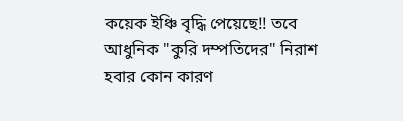কয়েক ইঞ্চি বৃদ্ধি পেয়েছে!! তবে আধুনিক "কুরি দম্পতিদের" নিরাশ হবার কোন কারণ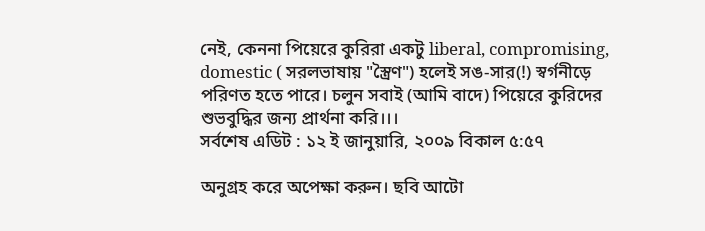নেই, কেননা পিয়েরে কুরিরা একটু liberal, compromising, domestic ( সরলভাষায় "স্ত্রৈণ") হলেই সঙ-সার(!) স্বর্গনীড়ে পরিণত হতে পারে। চলুন সবাই (আমি বাদে) পিয়েরে কুরিদের শুভবুদ্ধির জন্য প্রার্থনা করি।।।
সর্বশেষ এডিট : ১২ ই জানুয়ারি, ২০০৯ বিকাল ৫:৫৭

অনুগ্রহ করে অপেক্ষা করুন। ছবি আটো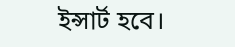ইন্সার্ট হবে।